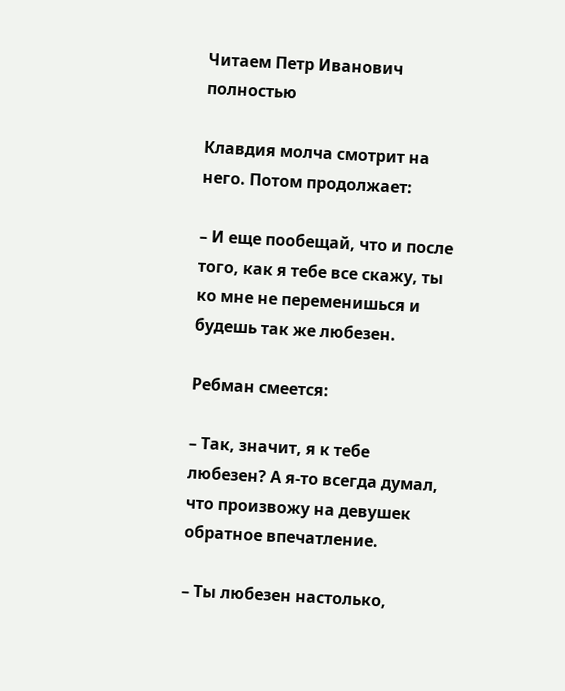Читаем Петр Иванович полностью

Клавдия молча смотрит на него. Потом продолжает:

– И еще пообещай, что и после того, как я тебе все скажу, ты ко мне не переменишься и будешь так же любезен.

Ребман смеется:

– Так, значит, я к тебе любезен? А я-то всегда думал, что произвожу на девушек обратное впечатление.

– Ты любезен настолько,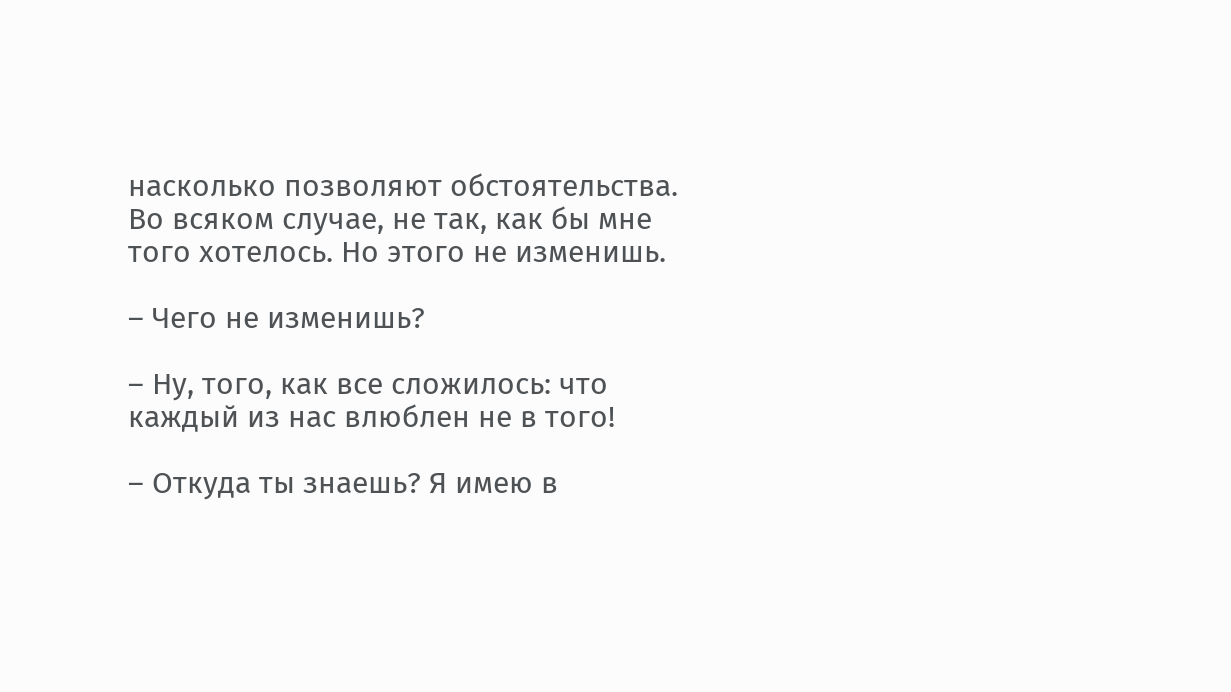насколько позволяют обстоятельства. Во всяком случае, не так, как бы мне того хотелось. Но этого не изменишь.

– Чего не изменишь?

– Ну, того, как все сложилось: что каждый из нас влюблен не в того!

– Откуда ты знаешь? Я имею в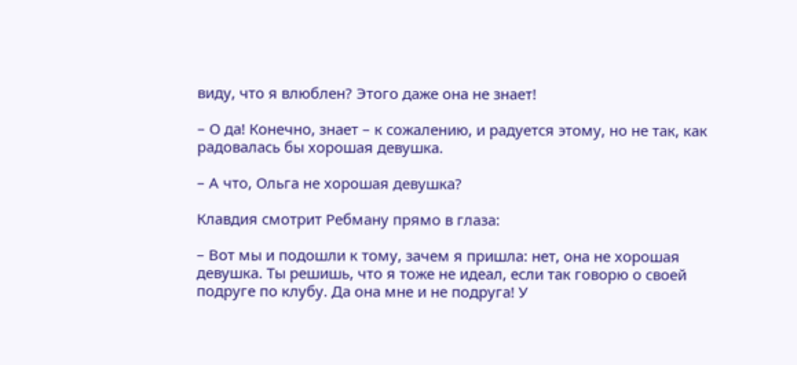виду, что я влюблен? Этого даже она не знает!

– О да! Конечно, знает – к сожалению, и радуется этому, но не так, как радовалась бы хорошая девушка.

– А что, Ольга не хорошая девушка?

Клавдия смотрит Ребману прямо в глаза:

– Вот мы и подошли к тому, зачем я пришла: нет, она не хорошая девушка. Ты решишь, что я тоже не идеал, если так говорю о своей подруге по клубу. Да она мне и не подруга! У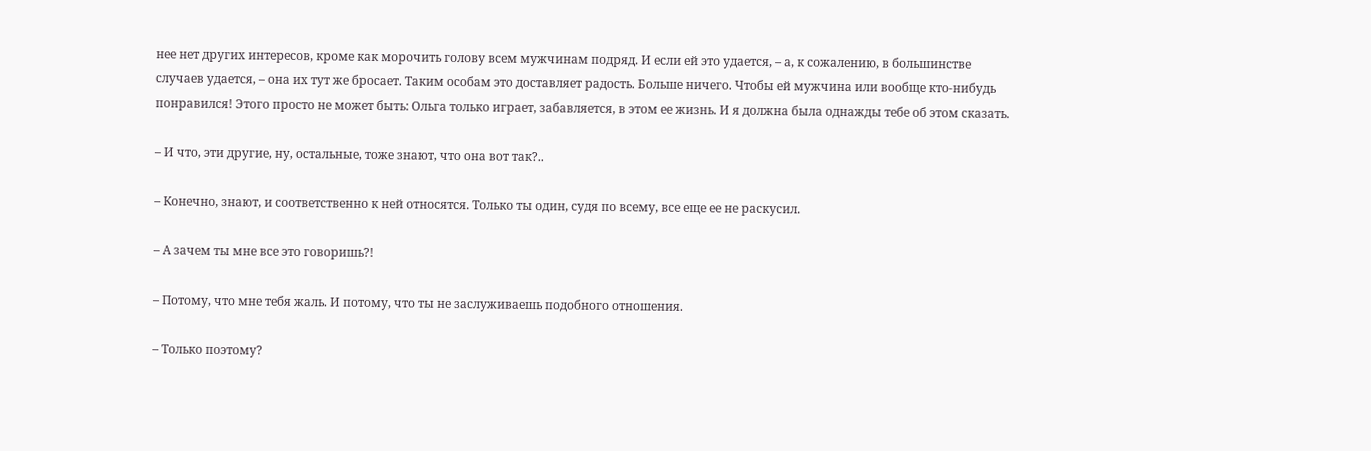нее нет других интересов, кроме как морочить голову всем мужчинам подряд. И если ей это удается, – а, к сожалению, в большинстве случаев удается, – она их тут же бросает. Таким особам это доставляет радость. Больше ничего. Чтобы ей мужчина или вообще кто-нибудь понравился! Этого просто не может быть: Ольга только играет, забавляется, в этом ее жизнь. И я должна была однажды тебе об этом сказать.

– И что, эти другие, ну, остальные, тоже знают, что она вот так?..

– Конечно, знают, и соответственно к ней относятся. Только ты один, судя по всему, все еще ее не раскусил.

– А зачем ты мне все это говоришь?!

– Потому, что мне тебя жаль. И потому, что ты не заслуживаешь подобного отношения.

– Только поэтому?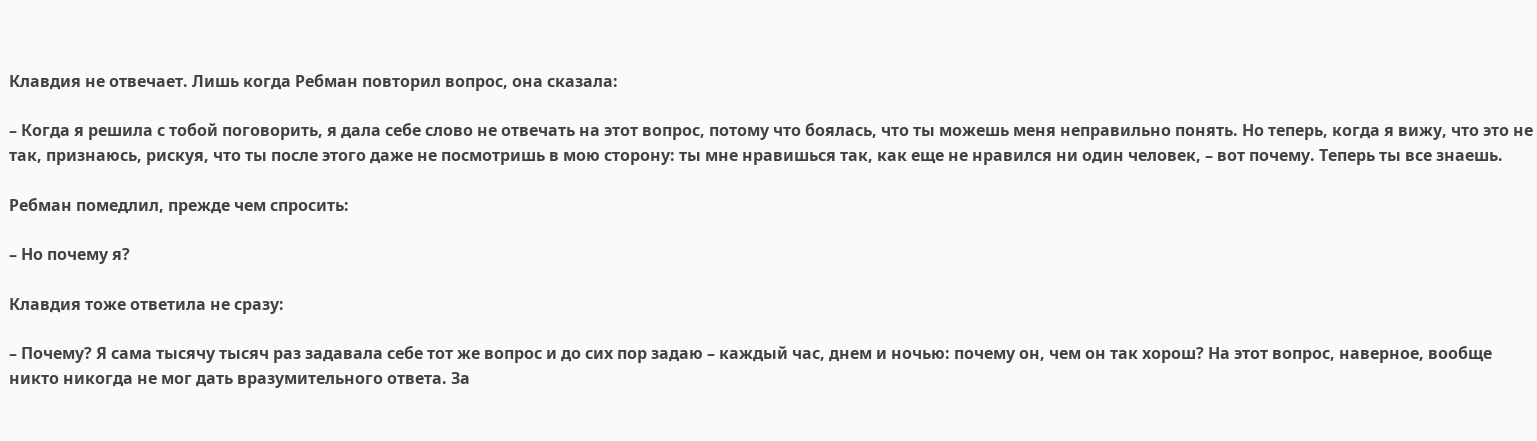Клавдия не отвечает. Лишь когда Ребман повторил вопрос, она сказала:

– Когда я решила с тобой поговорить, я дала себе слово не отвечать на этот вопрос, потому что боялась, что ты можешь меня неправильно понять. Но теперь, когда я вижу, что это не так, признаюсь, рискуя, что ты после этого даже не посмотришь в мою сторону: ты мне нравишься так, как еще не нравился ни один человек, – вот почему. Теперь ты все знаешь.

Ребман помедлил, прежде чем спросить:

– Но почему я?

Клавдия тоже ответила не сразу:

– Почему? Я сама тысячу тысяч раз задавала себе тот же вопрос и до сих пор задаю – каждый час, днем и ночью: почему он, чем он так хорош? На этот вопрос, наверное, вообще никто никогда не мог дать вразумительного ответа. За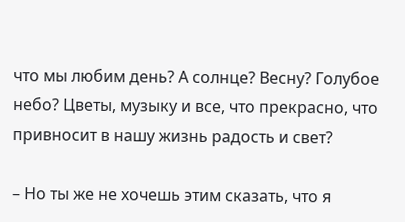что мы любим день? А солнце? Весну? Голубое небо? Цветы, музыку и все, что прекрасно, что привносит в нашу жизнь радость и свет?

– Но ты же не хочешь этим сказать, что я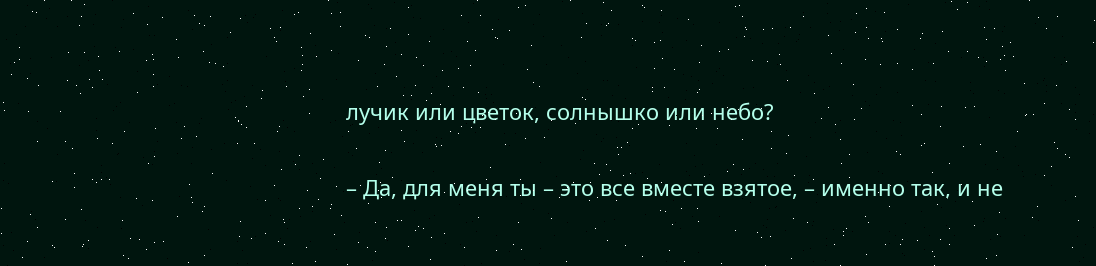лучик или цветок, солнышко или небо?

– Да, для меня ты – это все вместе взятое, – именно так, и не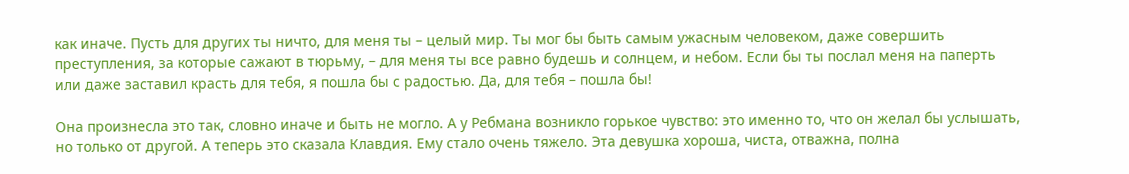как иначе. Пусть для других ты ничто, для меня ты – целый мир. Ты мог бы быть самым ужасным человеком, даже совершить преступления, за которые сажают в тюрьму, – для меня ты все равно будешь и солнцем, и небом. Если бы ты послал меня на паперть или даже заставил красть для тебя, я пошла бы с радостью. Да, для тебя – пошла бы!

Она произнесла это так, словно иначе и быть не могло. А у Ребмана возникло горькое чувство: это именно то, что он желал бы услышать, но только от другой. А теперь это сказала Клавдия. Ему стало очень тяжело. Эта девушка хороша, чиста, отважна, полна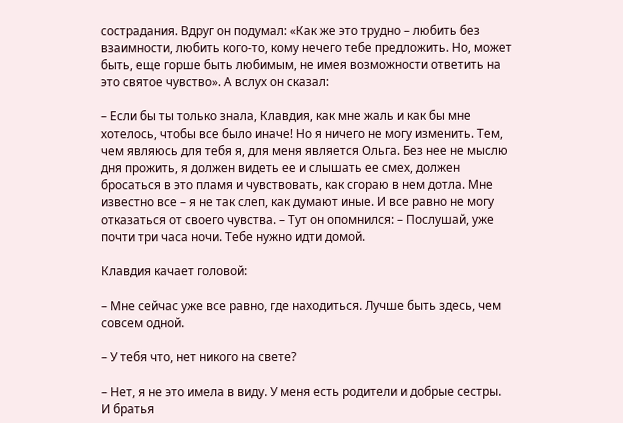сострадания. Вдруг он подумал: «Как же это трудно – любить без взаимности, любить кого-то, кому нечего тебе предложить. Но, может быть, еще горше быть любимым, не имея возможности ответить на это святое чувство». А вслух он сказал:

– Если бы ты только знала, Клавдия, как мне жаль и как бы мне хотелось, чтобы все было иначе! Но я ничего не могу изменить. Тем, чем являюсь для тебя я, для меня является Ольга. Без нее не мыслю дня прожить, я должен видеть ее и слышать ее смех, должен бросаться в это пламя и чувствовать, как сгораю в нем дотла. Мне известно все – я не так слеп, как думают иные. И все равно не могу отказаться от своего чувства. – Тут он опомнился: – Послушай, уже почти три часа ночи. Тебе нужно идти домой.

Клавдия качает головой:

– Мне сейчас уже все равно, где находиться. Лучше быть здесь, чем совсем одной.

– У тебя что, нет никого на свете?

– Нет, я не это имела в виду. У меня есть родители и добрые сестры. И братья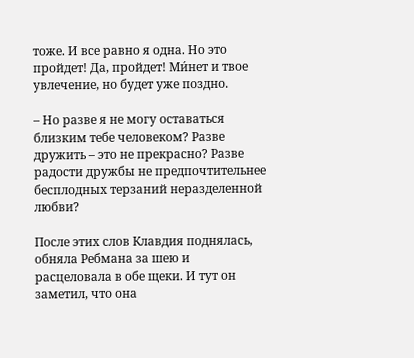тоже. И все равно я одна. Но это пройдет! Да, пройдет! Ми́нет и твое увлечение, но будет уже поздно.

– Но разве я не могу оставаться близким тебе человеком? Разве дружить – это не прекрасно? Разве радости дружбы не предпочтительнее бесплодных терзаний неразделенной любви?

После этих слов Клавдия поднялась, обняла Ребмана за шею и расцеловала в обе щеки. И тут он заметил, что она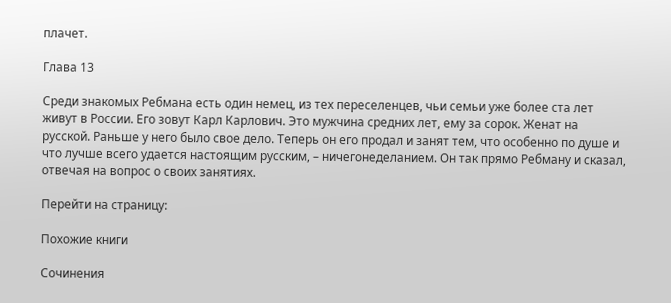плачет.

Глава 13

Среди знакомых Ребмана есть один немец, из тех переселенцев, чьи семьи уже более ста лет живут в России. Его зовут Карл Карлович. Это мужчина средних лет, ему за сорок. Женат на русской. Раньше у него было свое дело. Теперь он его продал и занят тем, что особенно по душе и что лучше всего удается настоящим русским, – ничегонеделанием. Он так прямо Ребману и сказал, отвечая на вопрос о своих занятиях.

Перейти на страницу:

Похожие книги

Сочинения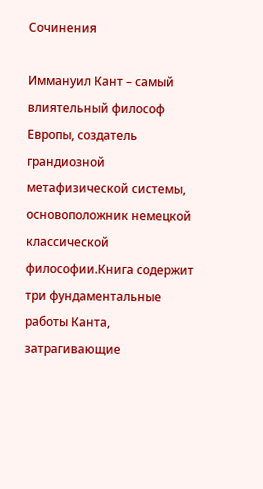Сочинения

Иммануил Кант – самый влиятельный философ Европы, создатель грандиозной метафизической системы, основоположник немецкой классической философии.Книга содержит три фундаментальные работы Канта, затрагивающие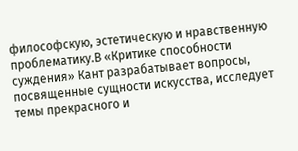философскую, эстетическую и нравственную проблематику.В «Критике способности суждения» Кант разрабатывает вопросы, посвященные сущности искусства, исследует темы прекрасного и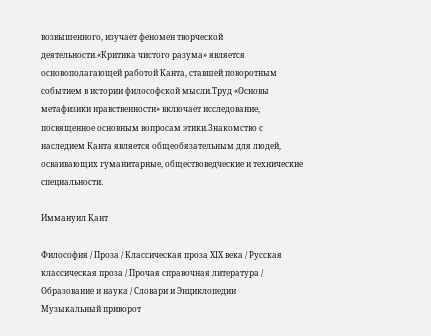возвышенного, изучает феномен творческой деятельности.«Критика чистого разума» является основополагающей работой Канта, ставшей поворотным событием в истории философской мысли.Труд «Основы метафизики нравственности» включает исследование, посвященное основным вопросам этики.Знакомство с наследием Канта является общеобязательным для людей, осваивающих гуманитарные, обществоведческие и технические специальности.

Иммануил Кант

Философия / Проза / Классическая проза ХIX века / Русская классическая проза / Прочая справочная литература / Образование и наука / Словари и Энциклопедии
Музыкальный приворот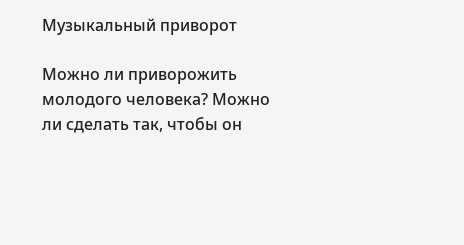Музыкальный приворот

Можно ли приворожить молодого человека? Можно ли сделать так, чтобы он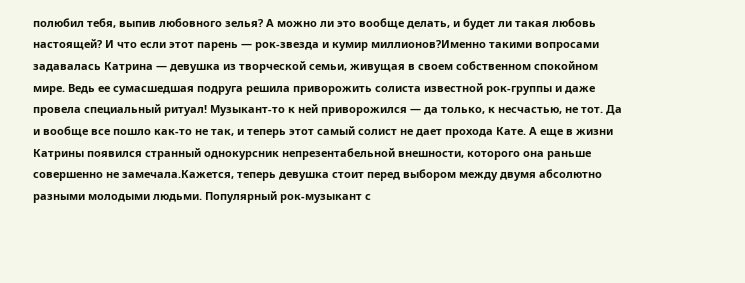полюбил тебя, выпив любовного зелья? А можно ли это вообще делать, и будет ли такая любовь настоящей? И что если этот парень — рок-звезда и кумир миллионов?Именно такими вопросами задавалась Катрина — девушка из творческой семьи, живущая в своем собственном спокойном мире. Ведь ее сумасшедшая подруга решила приворожить солиста известной рок-группы и даже провела специальный ритуал! Музыкант-то к ней приворожился — да только, к несчастью, не тот. Да и вообще все пошло как-то не так, и теперь этот самый солист не дает прохода Кате. А еще в жизни Катрины появился странный однокурсник непрезентабельной внешности, которого она раньше совершенно не замечала.Кажется, теперь девушка стоит перед выбором между двумя абсолютно разными молодыми людьми. Популярный рок-музыкант с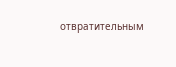отвратительным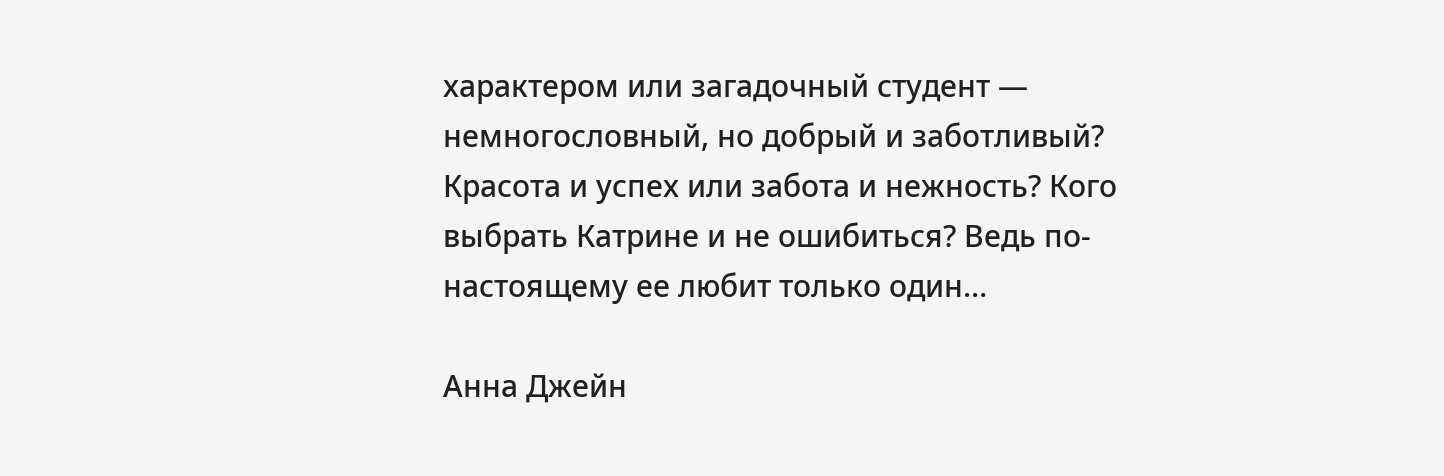характером или загадочный студент — немногословный, но добрый и заботливый? Красота и успех или забота и нежность? Кого выбрать Катрине и не ошибиться? Ведь по-настоящему ее любит только один…

Анна Джейн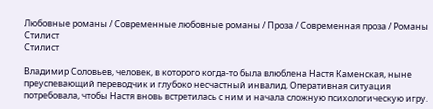Любовные романы / Современные любовные романы / Проза / Современная проза / Романы
Стилист
Стилист

Владимир Соловьев, человек, в которого когда-то была влюблена Настя Каменская, ныне преуспевающий переводчик и глубоко несчастный инвалид. Оперативная ситуация потребовала, чтобы Настя вновь встретилась с ним и начала сложную психологическую игру.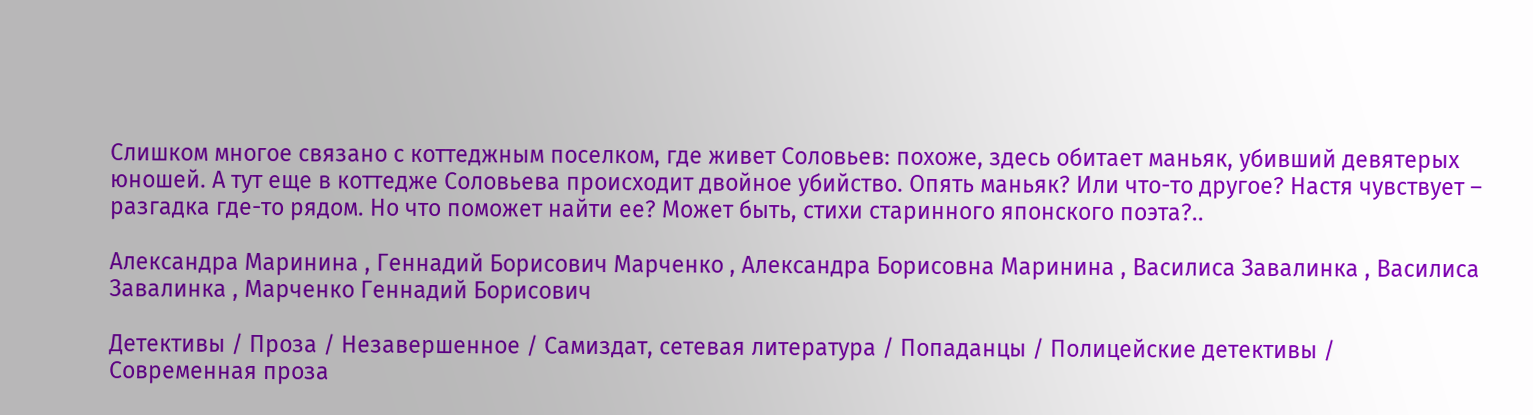Слишком многое связано с коттеджным поселком, где живет Соловьев: похоже, здесь обитает маньяк, убивший девятерых юношей. А тут еще в коттедже Соловьева происходит двойное убийство. Опять маньяк? Или что-то другое? Настя чувствует – разгадка где-то рядом. Но что поможет найти ее? Может быть, стихи старинного японского поэта?..

Александра Маринина , Геннадий Борисович Марченко , Александра Борисовна Маринина , Василиса Завалинка , Василиса Завалинка , Марченко Геннадий Борисович

Детективы / Проза / Незавершенное / Самиздат, сетевая литература / Попаданцы / Полицейские детективы / Современная проза